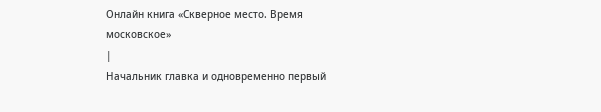Онлайн книга «Скверное место. Время московское»
|
Начальник главка и одновременно первый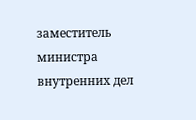заместитель министра внутренних дел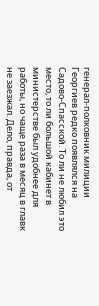генерал-полковник милиции Георгиев редко появлялся на Садово-Спасской. То ли не любил это место, то ли большой кабинет в министерстве был удобнее для работы, но чаще раза в месяц в главк не заезжал. Дело, правда, от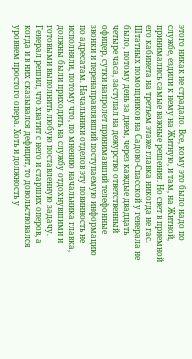этого никак не страдало. Все, кому это было надо по службе, ездили к нему на Житную, и там, на Житной, принимались самые важные решения. Но свет в приемной его кабинета на третьем этаже главка никогда не гас. Штатных помощников на Садово-Спасской у генерала не было, потому день за днем, через каждые двадцать четыре часа, заступал на дежурство ответственный офицер, сутки напролет принимавший телефонные звонки и перенаправлявший поступаемую информацию по адресатам. Начальники отделов эту повинность не исполняли, потому что, по мнению начальника главка, должны были приходить на службу отдохнувшими и готовыми выполнить любую поставленную задачу. Генерал решил, что хватит с него и старших оперов, а когда и в них сказывался дефицит, то довольствовался уровнем простого опера. Хоть и должность у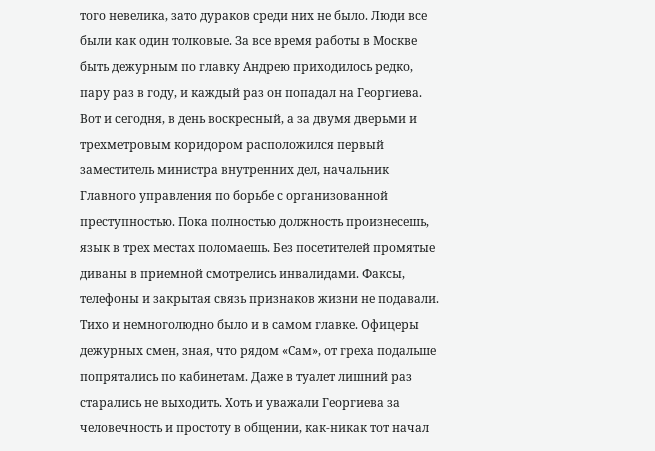того невелика, зато дураков среди них не было. Люди все были как один толковые. За все время работы в Москве быть дежурным по главку Андрею приходилось редко, пару раз в году, и каждый раз он попадал на Георгиева. Вот и сегодня, в день воскресный, а за двумя дверьми и трехметровым коридором расположился первый заместитель министра внутренних дел, начальник Главного управления по борьбе с организованной преступностью. Пока полностью должность произнесешь, язык в трех местах поломаешь. Без посетителей промятые диваны в приемной смотрелись инвалидами. Факсы, телефоны и закрытая связь признаков жизни не подавали. Тихо и немноголюдно было и в самом главке. Офицеры дежурных смен, зная, что рядом «Сам», от греха подальше попрятались по кабинетам. Даже в туалет лишний раз старались не выходить. Хоть и уважали Георгиева за человечность и простоту в общении, как-никак тот начал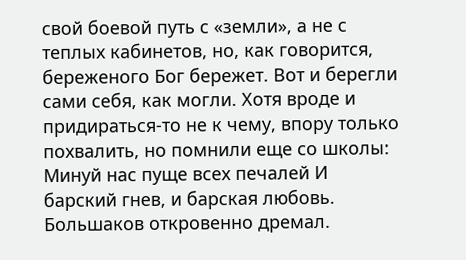свой боевой путь с «земли», а не с теплых кабинетов, но, как говорится, береженого Бог бережет. Вот и берегли сами себя, как могли. Хотя вроде и придираться-то не к чему, впору только похвалить, но помнили еще со школы: Минуй нас пуще всех печалей И барский гнев, и барская любовь. Большаков откровенно дремал.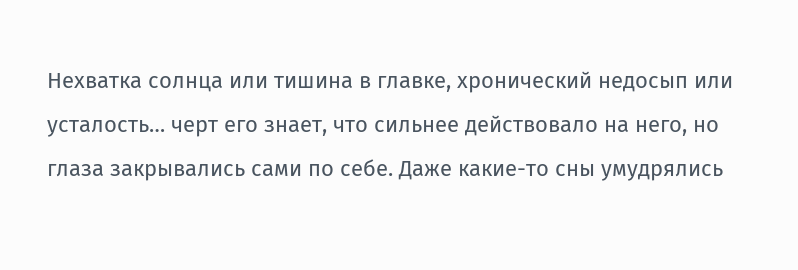Нехватка солнца или тишина в главке, хронический недосып или усталость… черт его знает, что сильнее действовало на него, но глаза закрывались сами по себе. Даже какие-то сны умудрялись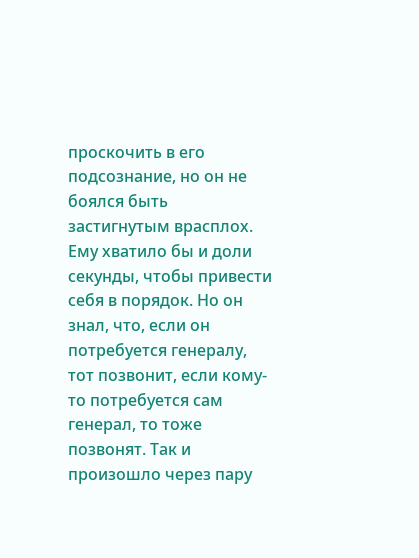проскочить в его подсознание, но он не боялся быть застигнутым врасплох. Ему хватило бы и доли секунды, чтобы привести себя в порядок. Но он знал, что, если он потребуется генералу, тот позвонит, если кому-то потребуется сам генерал, то тоже позвонят. Так и произошло через пару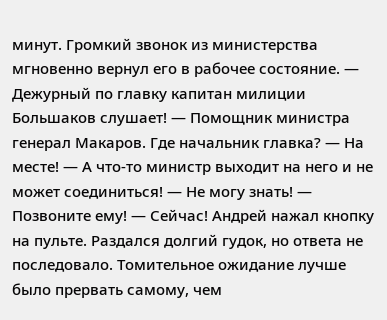минут. Громкий звонок из министерства мгновенно вернул его в рабочее состояние. — Дежурный по главку капитан милиции Большаков слушает! — Помощник министра генерал Макаров. Где начальник главка? — На месте! — А что-то министр выходит на него и не может соединиться! — Не могу знать! — Позвоните ему! — Сейчас! Андрей нажал кнопку на пульте. Раздался долгий гудок, но ответа не последовало. Томительное ожидание лучше было прервать самому, чем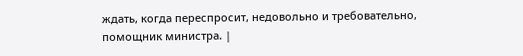ждать, когда переспросит, недовольно и требовательно, помощник министра. |